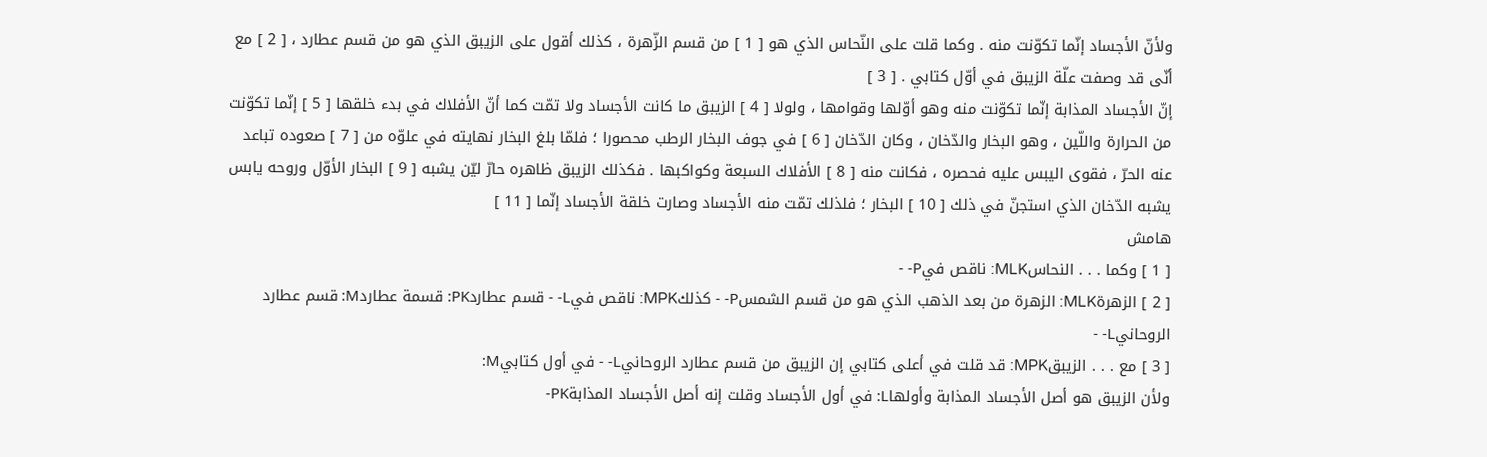ولأنّ الأجساد إنّما تكوّنت منه . وكما قلت على النّحاس الذي هو [ 1 ] من قسم الزّهرة ، كذلك أقول على الزيبق الذي هو من قسم عطارد ، [ 2 ] مع أنّى قد وصفت علّة الزيبق في أوّل كتابي . [ 3 ]
إنّ الأجساد المذابة إنّما تكوّنت منه وهو أوّلها وقوامها ، ولولا [ 4 ] الزيبق ما كانت الأجساد ولا تمّت كما أنّ الأفلاك في بدء خلقها [ 5 ] إنّما تكوّنت من الحرارة واللّين ، وهو البخار والدّخان ، وكان الدّخان [ 6 ] في جوف البخار الرطب محصورا ؛ فلمّا بلغ البخار نهايته في علوّه من [ 7 ] صعوده تباعد عنه الحرّ ، فقوى اليبس عليه فحصره ، فكانت منه [ 8 ] الأفلاك السبعة وكواكبها . فكذلك الزيبق ظاهره حارّ ليّن يشبه [ 9 ] البخار الأوّل وروحه يابس يشبه الدّخان الذي استجنّ في ذلك [ 10 ] البخار ؛ فلذلك تمّت منه الأجساد وصارت خلقة الأجساد إنّما [ 11 ]
هامش
[ 1 ] وكما . . . النحاسMLK: ناقص فيP- -
[ 2 ] الزهرةMLK: الزهرة من بعد الذهب الذي هو من قسم الشمسP- - كذلكMPK: ناقص فيL- - قسم عطاردPK: قسمة عطاردM: قسم عطارد الروحانيL- -
[ 3 ] مع . . . الزيبقMPK: قد قلت في أعلى كتابي إن الزيبق من قسم عطارد الروحانيL- - في أول كتابيM:
ولأن الزيبق هو أصل الأجساد المذابة وأولهاL: في أول الأجساد وقلت إنه أصل الأجساد المذابةPK-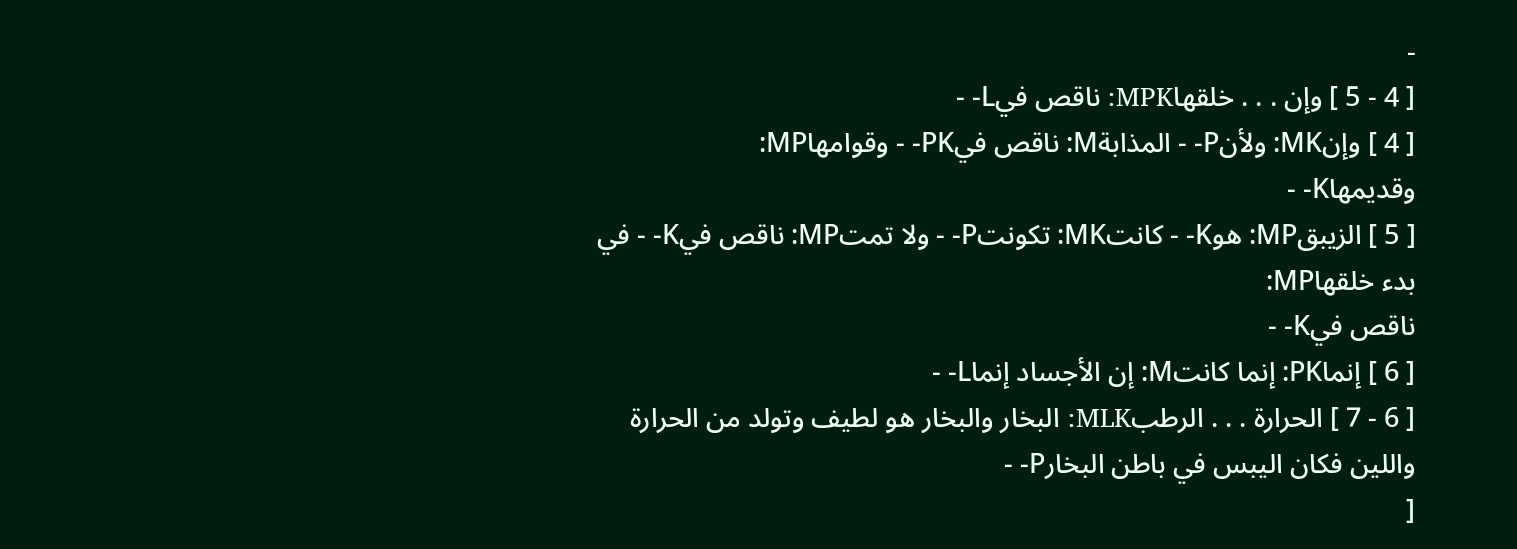-
[ 4 - 5 ] وإن . . . خلقهاMPK: ناقص فيL- -
[ 4 ] وإنMK: ولأنP- - المذابةM: ناقص فيPK- - وقوامهاMP:
وقديمهاK- -
[ 5 ] الزيبقMP: هوK- - كانتMK: تكونتP- - ولا تمتMP: ناقص فيK- - في بدء خلقهاMP:
ناقص فيK- -
[ 6 ] إنماPK: إنما كانتM: إن الأجساد إنماL- -
[ 6 - 7 ] الحرارة . . . الرطبMLK: البخار والبخار هو لطيف وتولد من الحرارة واللين فكان اليبس في باطن البخارP- -
[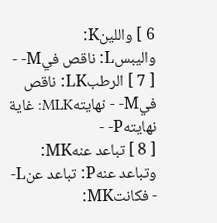6 ] واللينK:
واليبسL: ناقص فيM- -
[ 7 ] الرطبLK: ناقص فيM- - نهايتهMLK: غاية نهايتهP- -
[ 8 ] تباعد عنهMK: وتباعد عنهP: تباعد عنL- - فكانتMK: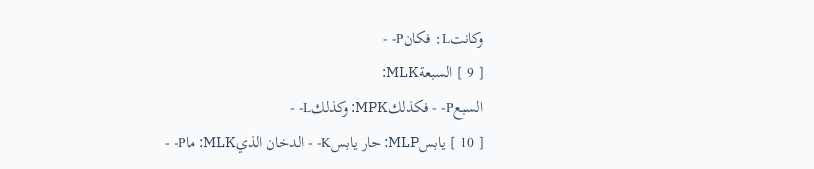وكانتL: فكانP- -
[ 9 ] السبعةMLK:
السبعP- - فكذلكMPK: وكذلكL- -
[ 10 ] يابسMLP: حار يابسK- - الدخان الذيMLK: ماP- -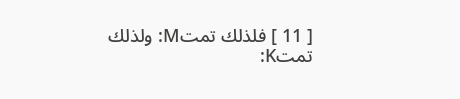[ 11 ] فلذلك تمتM: ولذلك تمتK: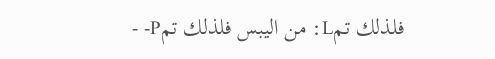فلذلك تمL: من اليبس فلذلك تمP- -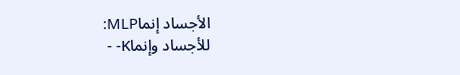الأجساد إنماMLP:
للأجساد وإنماK- -